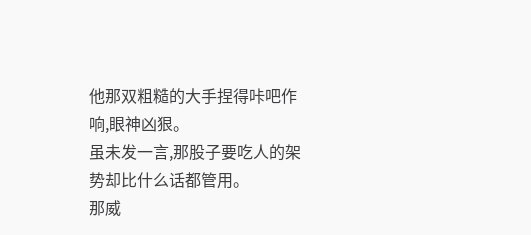他那双粗糙的大手捏得咔吧作响,眼神凶狠。
虽未发一言,那股子要吃人的架势却比什么话都管用。
那威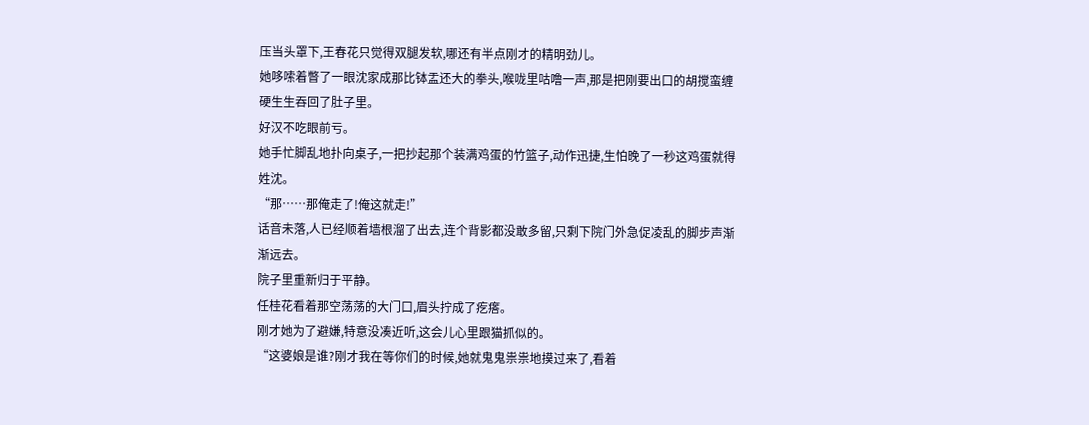压当头罩下,王春花只觉得双腿发软,哪还有半点刚才的精明劲儿。
她哆嗦着瞥了一眼沈家成那比钵盂还大的拳头,喉咙里咕噜一声,那是把刚要出口的胡搅蛮缠硬生生吞回了肚子里。
好汉不吃眼前亏。
她手忙脚乱地扑向桌子,一把抄起那个装满鸡蛋的竹篮子,动作迅捷,生怕晚了一秒这鸡蛋就得姓沈。
“那……那俺走了!俺这就走!”
话音未落,人已经顺着墙根溜了出去,连个背影都没敢多留,只剩下院门外急促凌乱的脚步声渐渐远去。
院子里重新归于平静。
任桂花看着那空荡荡的大门口,眉头拧成了疙瘩。
刚才她为了避嫌,特意没凑近听,这会儿心里跟猫抓似的。
“这婆娘是谁?刚才我在等你们的时候,她就鬼鬼祟祟地摸过来了,看着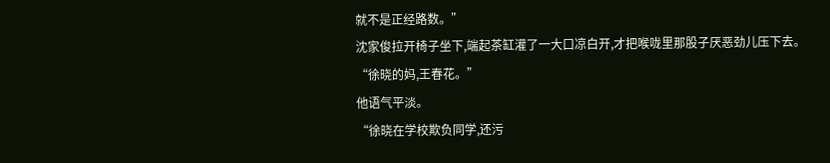就不是正经路数。”
沈家俊拉开椅子坐下,端起茶缸灌了一大口凉白开,才把喉咙里那股子厌恶劲儿压下去。
“徐晓的妈,王春花。”
他语气平淡。
“徐晓在学校欺负同学,还污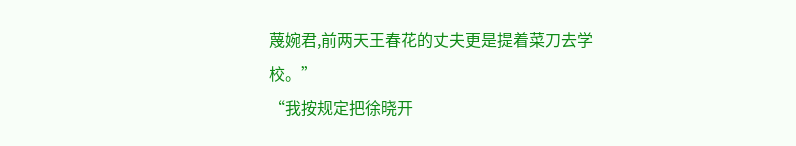蔑婉君,前两天王春花的丈夫更是提着菜刀去学校。”
“我按规定把徐晓开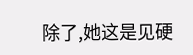除了,她这是见硬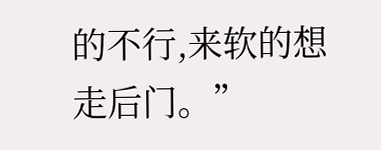的不行,来软的想走后门。”